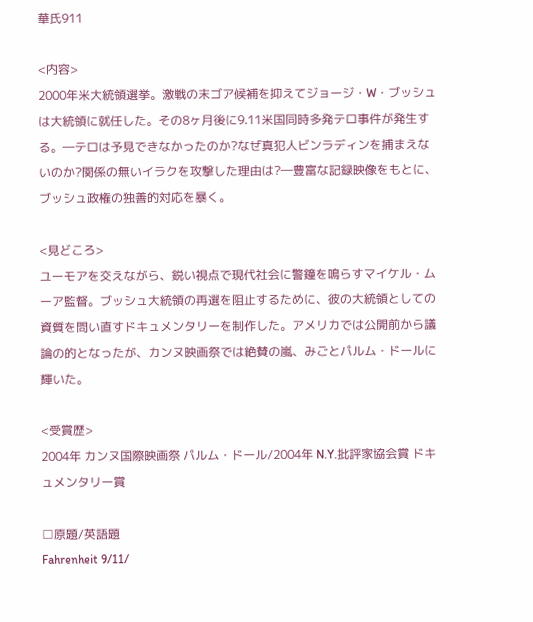華氏911

<内容>
2000年米大統領選挙。激戦の末ゴア候補を抑えてジョージ・W・ブッシュは大統領に就任した。その8ヶ月後に9.11米国同時多発テロ事件が発生する。―テロは予見できなかったのか?なぜ真犯人ビンラディンを捕まえないのか?関係の無いイラクを攻撃した理由は?―豊富な記録映像をもとに、ブッシュ政権の独善的対応を暴く。

<見どころ>
ユーモアを交えながら、鋭い視点で現代社会に警鐘を鳴らすマイケル・ムーア監督。ブッシュ大統領の再選を阻止するために、彼の大統領としての資質を問い直すドキュメンタリーを制作した。アメリカでは公開前から議論の的となったが、カンヌ映画祭では絶賛の嵐、みごとパルム・ドールに輝いた。

<受賞歴>
2004年 カンヌ国際映画祭 パルム・ドール/2004年 N.Y.批評家協会賞 ドキュメンタリー賞

□原題/英語題
Fahrenheit 9/11/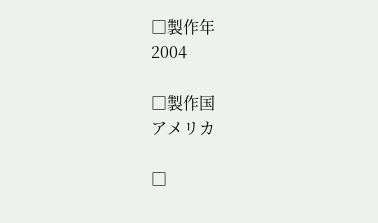□製作年
2004

□製作国
アメリカ

□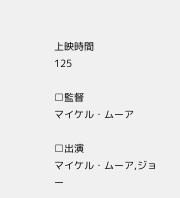上映時間
125

□監督
マイケル・ムーア

□出演
マイケル・ムーア,ジョー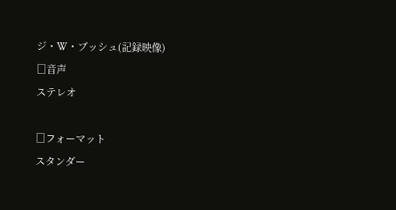ジ・W・ブッシュ(記録映像)
□音声
ステレオ

□フォーマット
スタンダー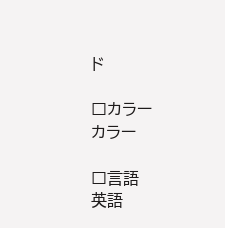ド

□カラー
カラー

□言語
英語